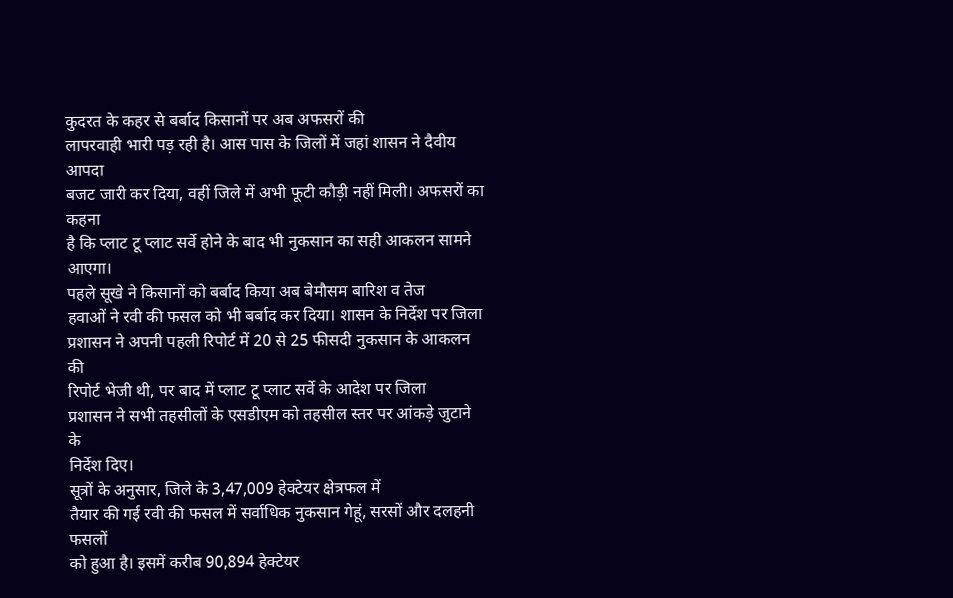कुदरत के कहर से बर्बाद किसानों पर अब अफसरों की
लापरवाही भारी पड़ रही है। आस पास के जिलों में जहां शासन ने दैवीय आपदा
बजट जारी कर दिया, वहीं जिले में अभी फूटी कौड़ी नहीं मिली। अफसरों का कहना
है कि प्लाट टू प्लाट सर्वे होने के बाद भी नुकसान का सही आकलन सामने
आएगा।
पहले सूखे ने किसानों को बर्बाद किया अब बेमौसम बारिश व तेज
हवाओं ने रवी की फसल को भी बर्बाद कर दिया। शासन के निर्देश पर जिला
प्रशासन ने अपनी पहली रिपोर्ट में 20 से 25 फीसदी नुकसान के आकलन की
रिपोर्ट भेजी थी, पर बाद में प्लाट टू प्लाट सर्वे के आदेश पर जिला
प्रशासन ने सभी तहसीलों के एसडीएम को तहसील स्तर पर आंकड़े जुटाने के
निर्देश दिए।
सूत्रों के अनुसार, जिले के 3,47,009 हेक्टेयर क्षेत्रफल में
तैयार की गई रवी की फसल में सर्वाधिक नुकसान गेहूं, सरसों और दलहनी फसलों
को हुआ है। इसमें करीब 90,894 हेक्टेयर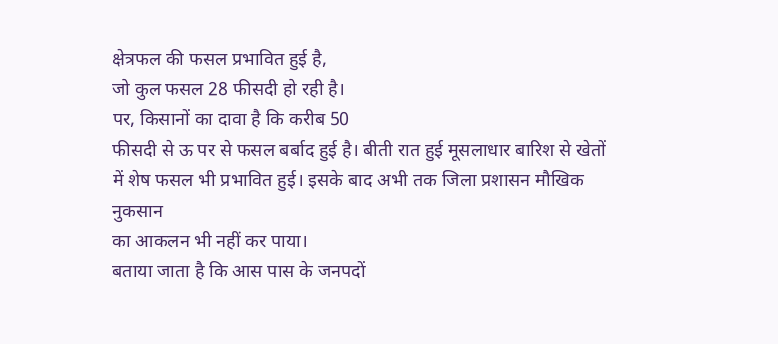क्षेत्रफल की फसल प्रभावित हुई है,
जो कुल फसल 28 फीसदी हो रही है।
पर, किसानों का दावा है कि करीब 50
फीसदी से ऊ पर से फसल बर्बाद हुई है। बीती रात हुई मूसलाधार बारिश से खेतों
में शेष फसल भी प्रभावित हुई। इसके बाद अभी तक जिला प्रशासन मौखिक नुकसान
का आकलन भी नहीं कर पाया।
बताया जाता है कि आस पास के जनपदों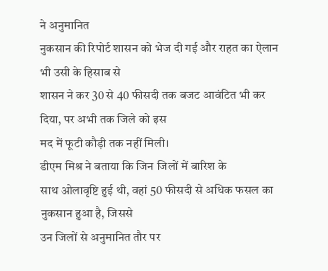ने अनुमानित
नुकसान की रिपोर्ट शासन को भेज दी गई और राहत का ऐलान भी उसी के हिसाब से
शासन ने कर 30 से 40 फीसदी तक बजट आवंटित भी कर दिया, पर अभी तक जिले को इस
मद में फूटी कौड़ी तक नहीं मिली।
डीएम मिश्र ने बताया कि जिन जिलों में बारिश के
साथ ओलावृष्टि हुई थी, वहां 50 फीसदी से अधिक फसल का नुकसान हुआ है, जिससे
उन जिलों से अनुमानित तौर पर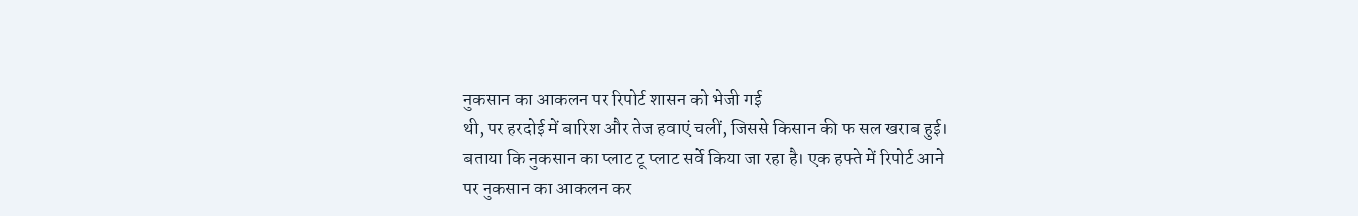नुकसान का आकलन पर रिपोर्ट शासन को भेजी गई
थी, पर हरदोई में बारिश और तेज हवाएं चलीं, जिससे किसान की फ सल खराब हुई।
बताया कि नुकसान का प्लाट टू प्लाट सर्वे किया जा रहा है। एक हफ्ते में रिपोर्ट आने
पर नुकसान का आकलन कर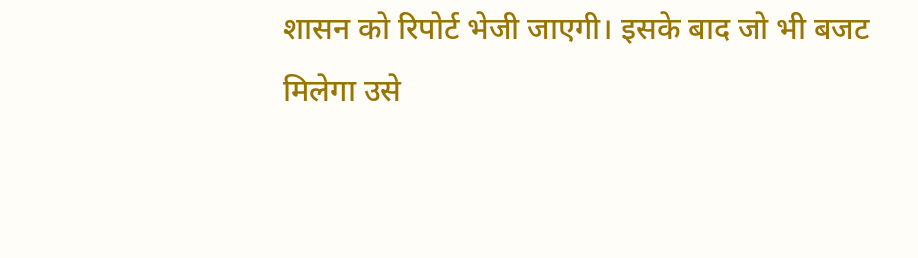शासन को रिपोर्ट भेजी जाएगी। इसके बाद जो भी बजट
मिलेगा उसे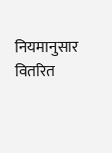नियमानुसार वितरित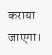कराया जाएगा।